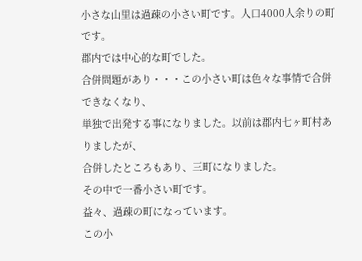小さな山里は過疎の小さい町です。人口4000人余りの町です。
郡内では中心的な町でした。
合併問題があり・・・この小さい町は色々な事情で合併できなくなり、
単独で出発する事になりました。以前は郡内七ヶ町村ありましたが、
合併したところもあり、三町になりました。
その中で一番小さい町です。
益々、過疎の町になっています。
この小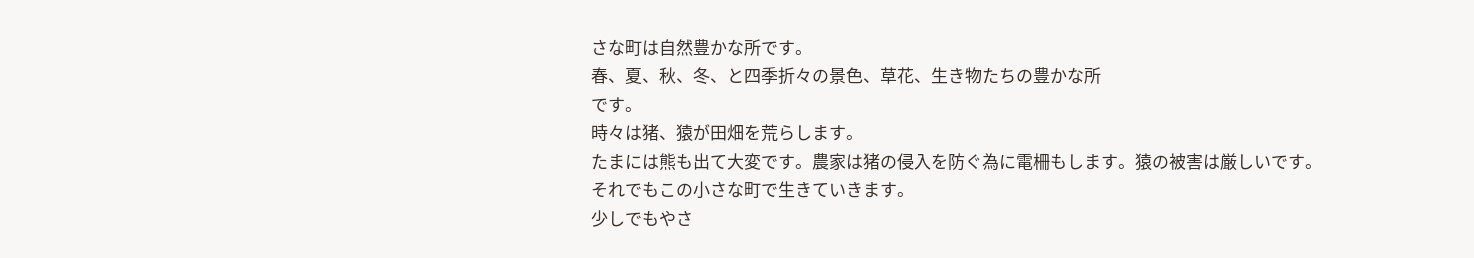さな町は自然豊かな所です。
春、夏、秋、冬、と四季折々の景色、草花、生き物たちの豊かな所
です。
時々は猪、猿が田畑を荒らします。
たまには熊も出て大変です。農家は猪の侵入を防ぐ為に電柵もします。猿の被害は厳しいです。
それでもこの小さな町で生きていきます。
少しでもやさ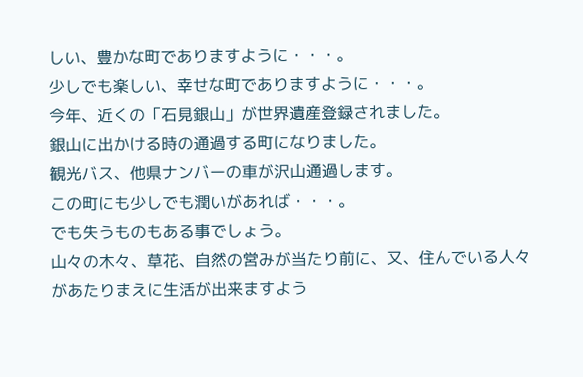しい、豊かな町でありますように・・・。
少しでも楽しい、幸せな町でありますように・・・。
今年、近くの「石見銀山」が世界遺産登録されました。
銀山に出かける時の通過する町になりました。
観光バス、他県ナンバーの車が沢山通過します。
この町にも少しでも潤いがあれば・・・。
でも失うものもある事でしょう。
山々の木々、草花、自然の営みが当たり前に、又、住んでいる人々
があたりまえに生活が出来ますよう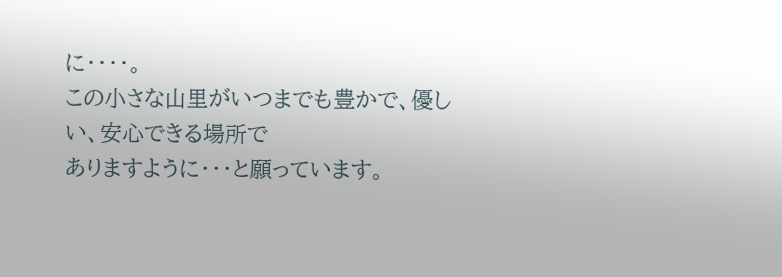に・・・・。
この小さな山里がいつまでも豊かで、優しい、安心できる場所で
ありますように・・・と願っています。